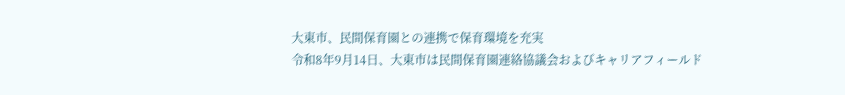大東市、民間保育園との連携で保育環境を充実
令和8年9月14日、大東市は民間保育園連絡協議会およびキャリアフィールド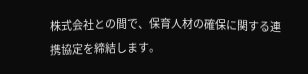株式会社との間で、保育人材の確保に関する連携協定を締結します。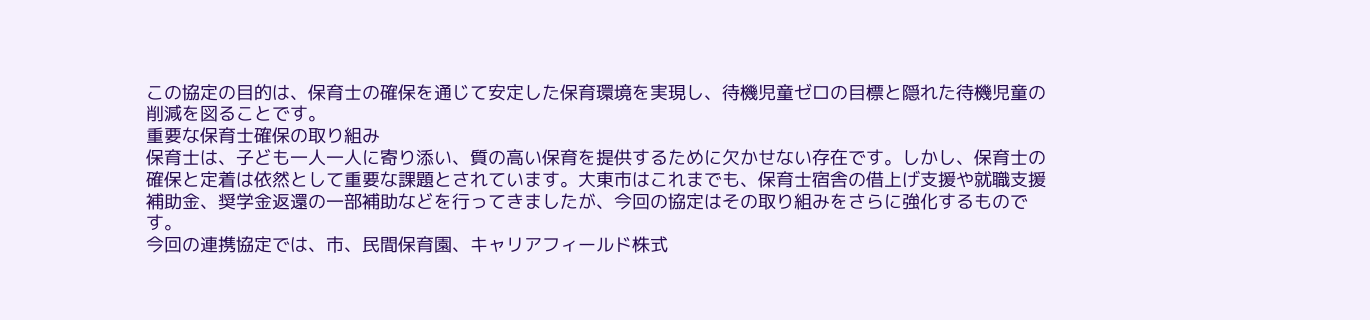この協定の目的は、保育士の確保を通じて安定した保育環境を実現し、待機児童ゼロの目標と隠れた待機児童の削減を図ることです。
重要な保育士確保の取り組み
保育士は、子ども一人一人に寄り添い、質の高い保育を提供するために欠かせない存在です。しかし、保育士の確保と定着は依然として重要な課題とされています。大東市はこれまでも、保育士宿舎の借上げ支援や就職支援補助金、奨学金返還の一部補助などを行ってきましたが、今回の協定はその取り組みをさらに強化するものです。
今回の連携協定では、市、民間保育園、キャリアフィールド株式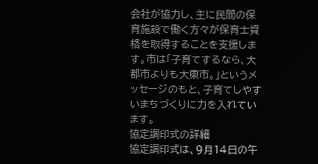会社が協力し、主に民間の保育施設で働く方々が保育士資格を取得することを支援します。市は「子育てするなら、大都市よりも大東市。」というメッセージのもと、子育てしやすいまちづくりに力を入れています。
協定調印式の詳細
協定調印式は、9月14日の午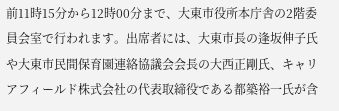前11時15分から12時00分まで、大東市役所本庁舎の2階委員会室で行われます。出席者には、大東市長の逢坂伸子氏や大東市民間保育園連絡協議会会長の大西正剛氏、キャリアフィールド株式会社の代表取締役である都築裕一氏が含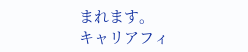まれます。
キャリアフィ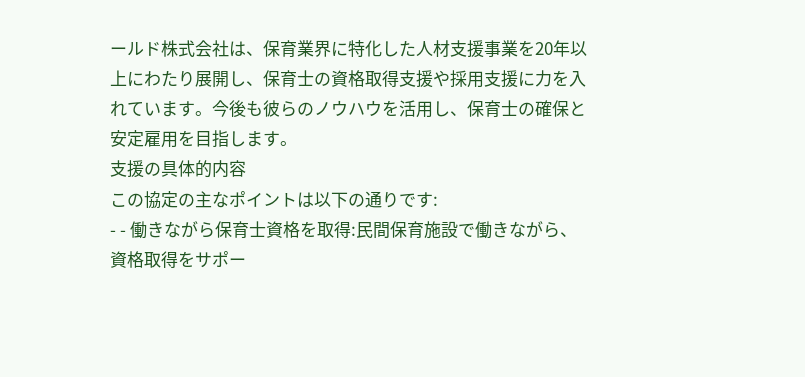ールド株式会社は、保育業界に特化した人材支援事業を20年以上にわたり展開し、保育士の資格取得支援や採用支援に力を入れています。今後も彼らのノウハウを活用し、保育士の確保と安定雇用を目指します。
支援の具体的内容
この協定の主なポイントは以下の通りです:
- - 働きながら保育士資格を取得:民間保育施設で働きながら、資格取得をサポー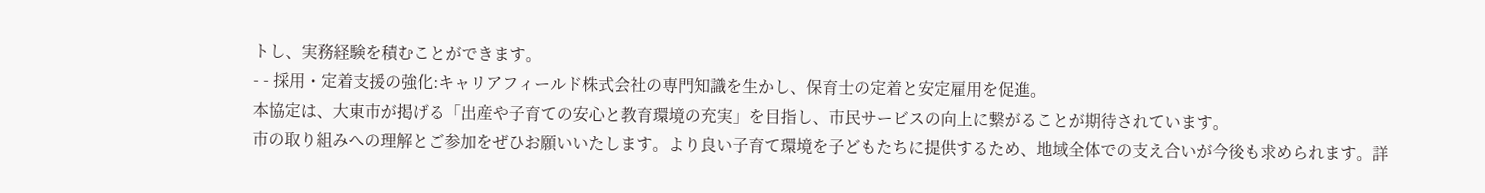トし、実務経験を積むことができます。
- - 採用・定着支援の強化:キャリアフィールド株式会社の専門知識を生かし、保育士の定着と安定雇用を促進。
本協定は、大東市が掲げる「出産や子育ての安心と教育環境の充実」を目指し、市民サービスの向上に繋がることが期待されています。
市の取り組みへの理解とご参加をぜひお願いいたします。より良い子育て環境を子どもたちに提供するため、地域全体での支え合いが今後も求められます。詳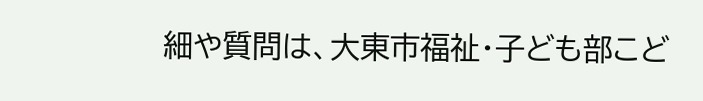細や質問は、大東市福祉・子ども部こど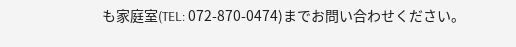も家庭室(TEL: 072-870-0474)までお問い合わせください。